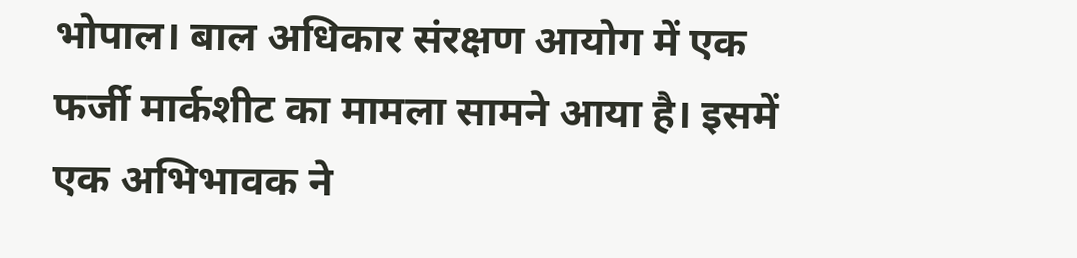भोपाल। बाल अधिकार संरक्षण आयोग में एक फर्जी मार्कशीट का मामला सामने आया है। इसमें एक अभिभावक ने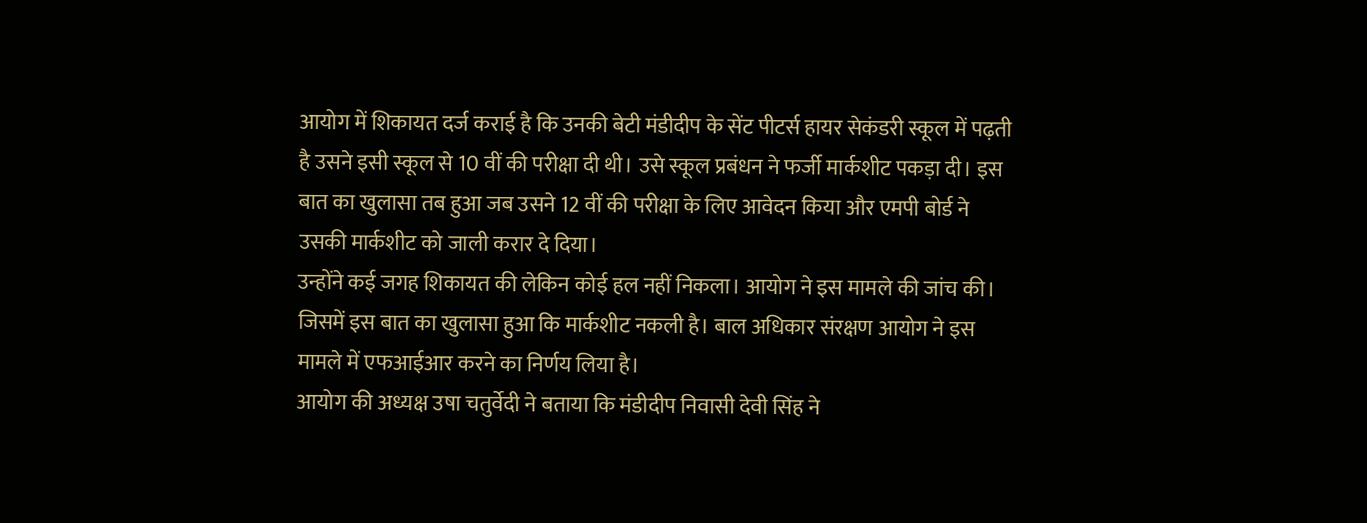आयोग में शिकायत दर्ज कराई है कि उनकी बेटी मंडीदीप के सेंट पीटर्स हायर सेकंडरी स्कूल में पढ़ती है उसने इसी स्कूल से 10 वीं की परीक्षा दी थी। उसे स्कूल प्रबंधन ने फर्जी मार्कशीट पकड़ा दी। इस बात का खुलासा तब हुआ जब उसने 12 वीं की परीक्षा के लिए आवेदन किया और एमपी बोर्ड ने उसकी मार्कशीट को जाली करार दे दिया।
उन्होंने कई जगह शिकायत की लेकिन कोई हल नहीं निकला। आयोग ने इस मामले की जांच की। जिसमें इस बात का खुलासा हुआ कि मार्कशीट नकली है। बाल अधिकार संरक्षण आयोग ने इस मामले में एफआईआर करने का निर्णय लिया है।
आयोग की अध्यक्ष उषा चतुर्वेदी ने बताया कि मंडीदीप निवासी देवी सिंह ने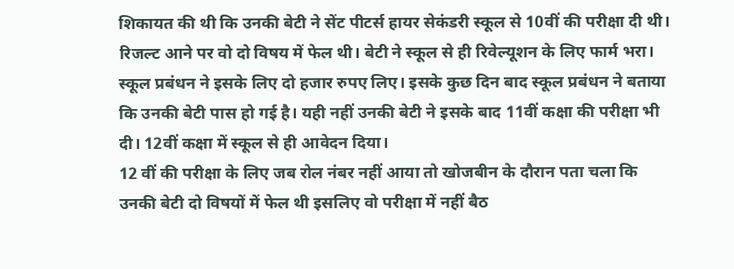शिकायत की थी कि उनकी बेटी ने सेंट पीटर्स हायर सेकंडरी स्कूल से 10वीं की परीक्षा दी थी। रिजल्ट आने पर वो दो विषय में फेल थी। बेटी ने स्कूल से ही रिवेल्यूशन के लिए फार्म भरा। स्कूल प्रबंधन ने इसके लिए दो हजार रुपए लिए। इसके कुछ दिन बाद स्कूल प्रबंधन ने बताया कि उनकी बेटी पास हो गई है। यही नहीं उनकी बेटी ने इसके बाद 11वीं कक्षा की परीक्षा भी दी। 12वीं कक्षा में स्कूल से ही आवेदन दिया।
12 वीं की परीक्षा के लिए जब रोल नंबर नहीं आया तो खोजबीन के दौरान पता चला कि उनकी बेटी दो विषयों में फेल थी इसलिए वो परीक्षा में नहीं बैठ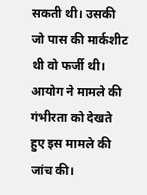सकती थी। उसकी जो पास की मार्कशीट थी वो फर्जी थी। आयोग ने मामले की गंभीरता को देखते हुए इस मामले की जांच की।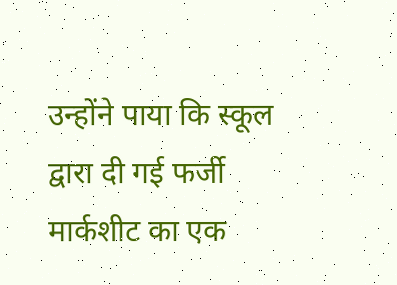उन्होंने पाया कि स्कूल द्वारा दी गई फर्जी मार्कशीट का एक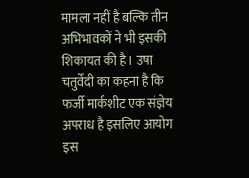मामला नहीं है बल्कि तीन अभिभावकों ने भी इसकी शिकायत की है। उषा चतुर्वेदी का कहना है कि फर्जी मार्कशीट एक संज्ञेय अपराध है इसलिए आयोग इस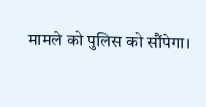मामले को पुलिस को सौंपेगा।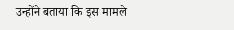उन्होंने बताया कि इस मामले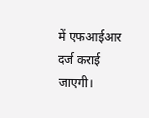में एफआईआर दर्ज कराई जाएगी।